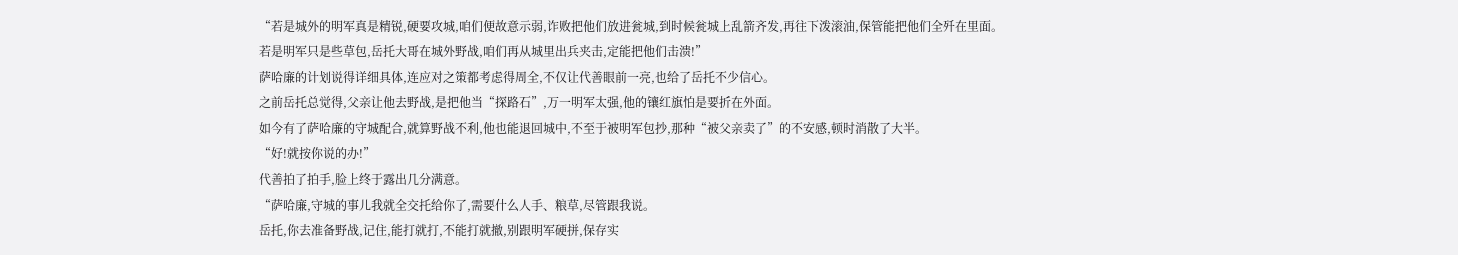“若是城外的明军真是精锐,硬要攻城,咱们便故意示弱,诈败把他们放进瓮城,到时候瓮城上乱箭齐发,再往下泼滚油,保管能把他们全歼在里面。
若是明军只是些草包,岳托大哥在城外野战,咱们再从城里出兵夹击,定能把他们击溃!”
萨哈廉的计划说得详细具体,连应对之策都考虑得周全,不仅让代善眼前一亮,也给了岳托不少信心。
之前岳托总觉得,父亲让他去野战,是把他当“探路石”,万一明军太强,他的镶红旗怕是要折在外面。
如今有了萨哈廉的守城配合,就算野战不利,他也能退回城中,不至于被明军包抄,那种“被父亲卖了”的不安感,顿时消散了大半。
“好!就按你说的办!”
代善拍了拍手,脸上终于露出几分满意。
“萨哈廉,守城的事儿我就全交托给你了,需要什么人手、粮草,尽管跟我说。
岳托,你去准备野战,记住,能打就打,不能打就撤,别跟明军硬拼,保存实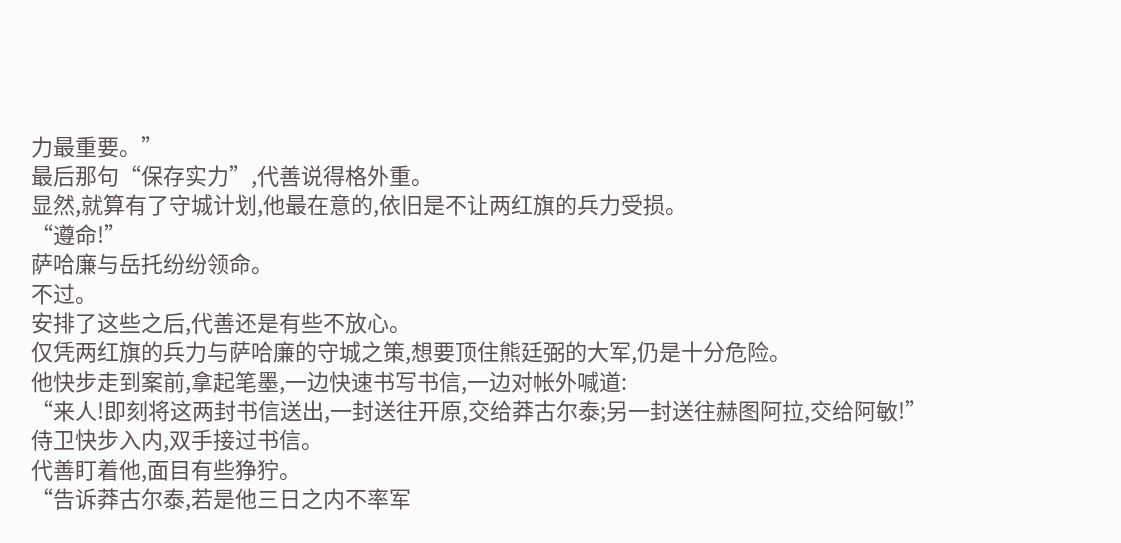力最重要。”
最后那句“保存实力”,代善说得格外重。
显然,就算有了守城计划,他最在意的,依旧是不让两红旗的兵力受损。
“遵命!”
萨哈廉与岳托纷纷领命。
不过。
安排了这些之后,代善还是有些不放心。
仅凭两红旗的兵力与萨哈廉的守城之策,想要顶住熊廷弼的大军,仍是十分危险。
他快步走到案前,拿起笔墨,一边快速书写书信,一边对帐外喊道:
“来人!即刻将这两封书信送出,一封送往开原,交给莽古尔泰;另一封送往赫图阿拉,交给阿敏!”
侍卫快步入内,双手接过书信。
代善盯着他,面目有些狰狞。
“告诉莽古尔泰,若是他三日之内不率军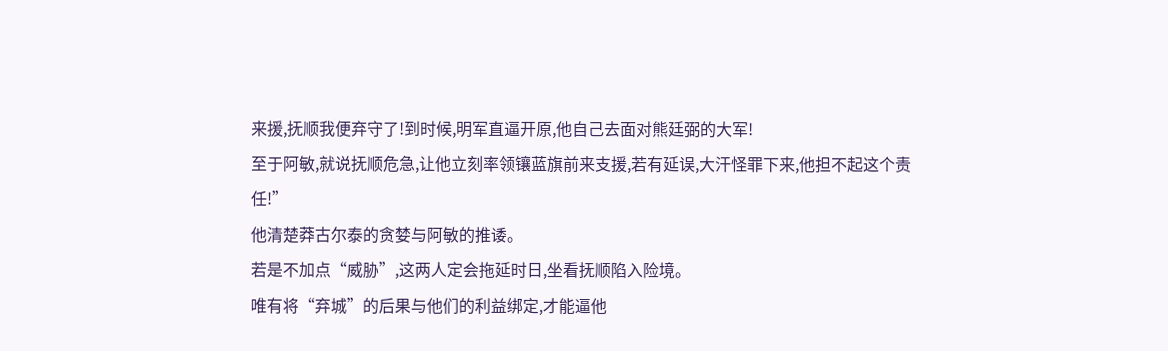来援,抚顺我便弃守了!到时候,明军直逼开原,他自己去面对熊廷弼的大军!
至于阿敏,就说抚顺危急,让他立刻率领镶蓝旗前来支援,若有延误,大汗怪罪下来,他担不起这个责任!”
他清楚莽古尔泰的贪婪与阿敏的推诿。
若是不加点“威胁”,这两人定会拖延时日,坐看抚顺陷入险境。
唯有将“弃城”的后果与他们的利益绑定,才能逼他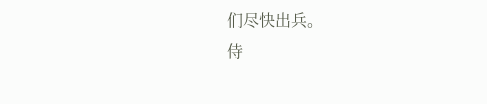们尽快出兵。
侍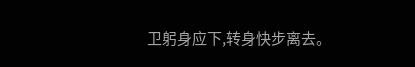卫躬身应下,转身快步离去。